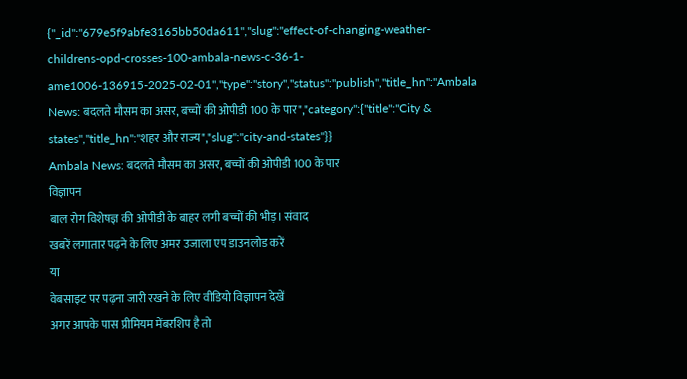{"_id":"679e5f9abfe3165bb50da611","slug":"effect-of-changing-weather-childrens-opd-crosses-100-ambala-news-c-36-1-ame1006-136915-2025-02-01","type":"story","status":"publish","title_hn":"Ambala News: बदलते मौसम का असर, बच्चों की ओपीडी 100 के पार","category":{"title":"City & states","title_hn":"शहर और राज्य","slug":"city-and-states"}}
Ambala News: बदलते मौसम का असर, बच्चों की ओपीडी 100 के पार
विज्ञापन
बाल रोग विशेषज्ञ की ओपीडी के बाहर लगी बच्चों की भीड़। संवाद
खबरें लगातार पढ़ने के लिए अमर उजाला एप डाउनलोड करें
या
वेबसाइट पर पढ़ना जारी रखने के लिए वीडियो विज्ञापन देखें
अगर आपके पास प्रीमियम मेंबरशिप है तो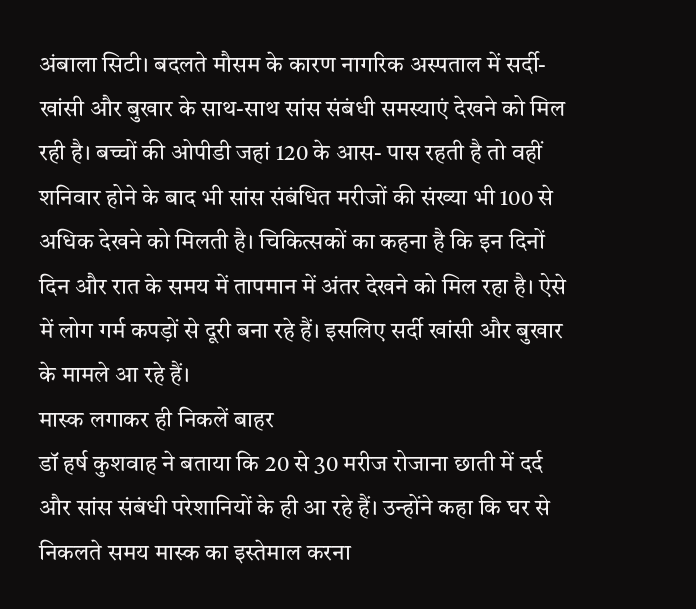अंबाला सिटी। बदलते मौसम के कारण नागरिक अस्पताल में सर्दी- खांसी और बुखार के साथ-साथ सांस संबंधी समस्याएं देखने को मिल रही है। बच्चों की ओपीडी जहां 120 के आस- पास रहती है तो वहीं शनिवार होने के बाद भी सांस संबंधित मरीजों की संख्या भी 100 से अधिक देखने को मिलती है। चिकित्सकों का कहना है कि इन दिनों दिन और रात के समय में तापमान में अंतर देखने को मिल रहा है। ऐसे में लोग गर्म कपड़ों से दूरी बना रहे हैं। इसलिए सर्दी खांसी और बुखार के मामले आ रहे हैं।
मास्क लगाकर ही निकलें बाहर
डॉ हर्ष कुशवाह ने बताया कि 20 से 30 मरीज रोजाना छाती में दर्द और सांस संबंधी परेशानियों के ही आ रहे हैं। उन्होंने कहा कि घर से निकलते समय मास्क का इस्तेमाल करना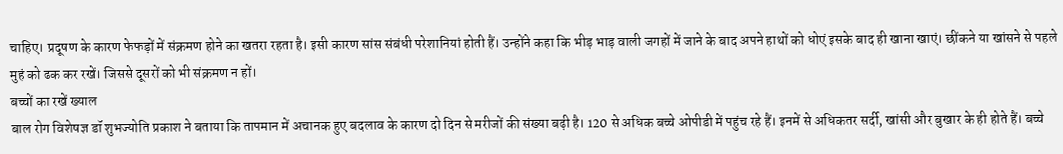चाहिए। प्रदूषण के कारण फेफड़ों में संक्रमण होने का खतरा रहता है। इसी कारण सांस संबंधी परेशानियां होती हैं। उन्होंने कहा कि भीड़ भाड़ वाली जगहों में जाने के बाद अपने हाथों को धोएं इसके बाद ही खाना खाएं। छींकने या खांसने से पहले मुहं को ढक कर रखें। जिससे दूसरों को भी संक्रमण न हों।
बच्चों का रखें ख्याल
बाल रोग विशेषज्ञ डॉ शुभज्योति प्रकाश ने बताया कि तापमान में अचानक हुए बदलाव के कारण दो दिन से मरीजों की संख्या बढ़ी है। 120 से अधिक बच्चे ओपीडी में पहुंच रहे हैं। इनमें से अधिकतर सर्दी, खांसी और बुखार के ही होते हैं। बच्चे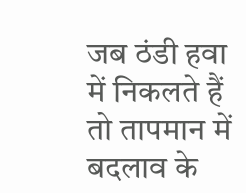जब ठंडी हवा में निकलते हैं तो तापमान में बदलाव के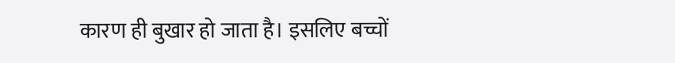कारण ही बुखार हो जाता है। इसलिए बच्चों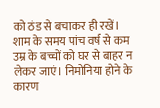को ठंड से बचाकर ही रखें। शाम के समय पांच वर्ष से कम उम्र के बच्चों को घर से बाहर न लेकर जाएं। निमोनिया होने के कारण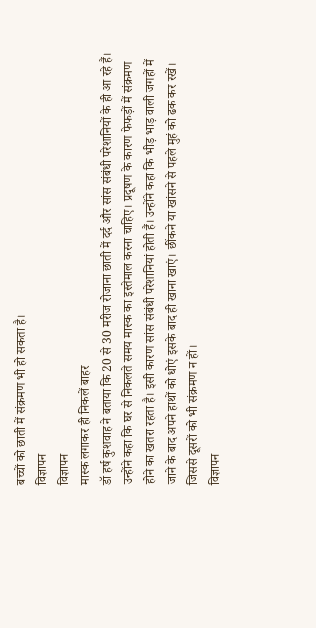बच्चों को छाती में संक्रमण भी हो सकता है।
विज्ञापन
विज्ञापन
मास्क लगाकर ही निकलें बाहर
डॉ हर्ष कुशवाह ने बताया कि 20 से 30 मरीज रोजाना छाती में दर्द और सांस संबंधी परेशानियों के ही आ रहे हैं। उन्होंने कहा कि घर से निकलते समय मास्क का इस्तेमाल करना चाहिए। प्रदूषण के कारण फेफड़ों में संक्रमण होने का खतरा रहता है। इसी कारण सांस संबंधी परेशानियां होती हैं। उन्होंने कहा कि भीड़ भाड़ वाली जगहों में जाने के बाद अपने हाथों को धोएं इसके बाद ही खाना खाएं। छींकने या खांसने से पहले मुहं को ढक कर रखें। जिससे दूसरों को भी संक्रमण न हों।
विज्ञापन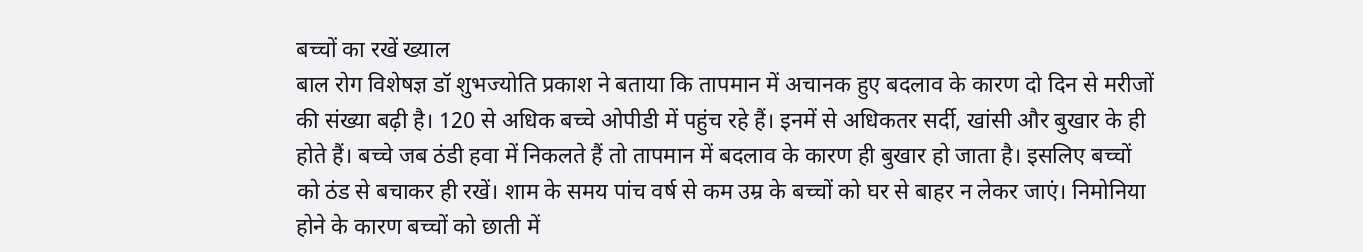बच्चों का रखें ख्याल
बाल रोग विशेषज्ञ डॉ शुभज्योति प्रकाश ने बताया कि तापमान में अचानक हुए बदलाव के कारण दो दिन से मरीजों की संख्या बढ़ी है। 120 से अधिक बच्चे ओपीडी में पहुंच रहे हैं। इनमें से अधिकतर सर्दी, खांसी और बुखार के ही होते हैं। बच्चे जब ठंडी हवा में निकलते हैं तो तापमान में बदलाव के कारण ही बुखार हो जाता है। इसलिए बच्चों को ठंड से बचाकर ही रखें। शाम के समय पांच वर्ष से कम उम्र के बच्चों को घर से बाहर न लेकर जाएं। निमोनिया होने के कारण बच्चों को छाती में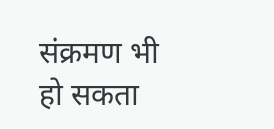संक्रमण भी हो सकता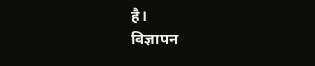है।
विज्ञापन